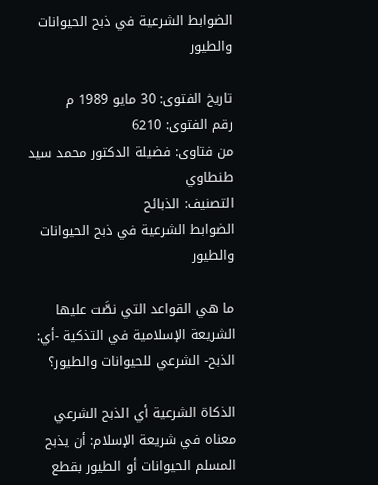الضوابط الشرعية في ذبح الحيوانات والطيور

تاريخ الفتوى: 30 مايو 1989 م
رقم الفتوى: 6210
من فتاوى: فضيلة الدكتور محمد سيد طنطاوي
التصنيف: الذبائح
الضوابط الشرعية في ذبح الحيوانات والطيور

ما هي القواعد التي نصَّت عليها الشريعة الإسلامية في التذكية -أي: الذبح- الشرعي للحيوانات والطيور؟

الذكاة الشرعية أي الذبح الشرعي معناه في شريعة الإسلام: أن يذبح المسلم الحيوانات أو الطيور بقطع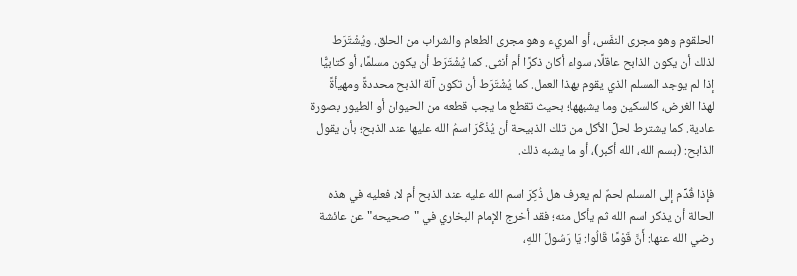الحلقوم وهو مجرى النفَس، أو المريء وهو مجرى الطعام والشراب من الحلق. ويُشْتَرَط لذلك أن يكون الذابح عاقلًا، سواء أكان ذكرًا أم أنثى. كما يُشْتَرَط أن يكون مسلمًا، أو كتابيًّا إذا لم يوجد المسلم الذي يقوم بهذا العمل. كما يُشْتَرَط أن تكون آلة الذبح محددةً ومهيأةً لهذا الغرض، كالسكين وما يشبهها؛ بحيث تقطع ما يجب قطعه من الحيوان أو الطيور بصورة عادية. كما يشترط لحلِّ الأكل من تلك الذبيحة أن يُذْكَرَ اسمُ الله عليها عند الذبح؛ بأن يقول الذابح: (بسم الله، الله أكبر)، أو ما يشبه ذلك.

فإذا قُدِّم إلى المسلم لحمٌ لم يعرف هل ذُكِرَ اسم الله عليه عند الذبح أم لا، فعليه في هذه الحالة أن يذكر اسم الله ثم يأكل منه؛ فقد أخرج الإمام البخاري في "صحيحه" عن عائشة رضي الله عنها: أَنَّ قَوْمًا قَالُوا: يَا رَسُولَ اللهِ،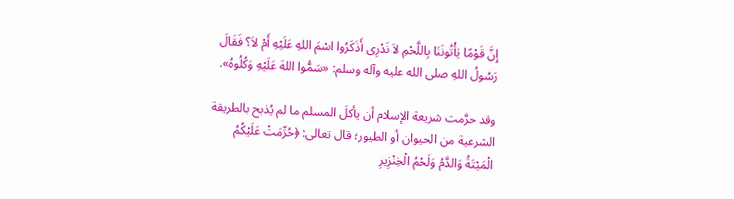إِنَّ قَوْمًا يَأْتُونَنَا بِاللَّحْمِ لاَ نَدْرِى أَذَكَرُوا اسْمَ اللهِ عَلَيْهِ أَمْ لاَ؟ فَقَالَ رَسُولُ اللهِ صلى الله عليه وآله وسلم: «سَمُّوا اللهَ عَلَيْهِ وَكُلُوهُ».

وقد حرَّمت شريعة الإسلام أن يأكلَ المسلم ما لم يُذبح بالطريقة الشرعية من الحيوان أو الطيور؛ قال تعالى: ﴿حُرِّمَتْ عَلَيْكُمُ الْمَيْتَةُ وَالدَّمُ وَلَحْمُ الْخِنْزِيرِ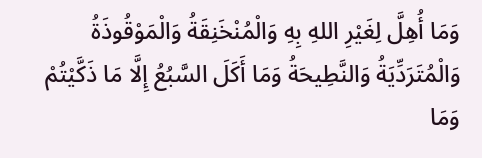وَمَا أُهِلَّ لِغَيْرِ اللهِ بِهِ وَالْمُنْخَنِقَةُ وَالْمَوْقُوذَةُ وَالْمُتَرَدِّيَةُ وَالنَّطِيحَةُ وَمَا أَكَلَ السَّبُعُ إِلَّا مَا ذَكَّيْتُمْ وَمَا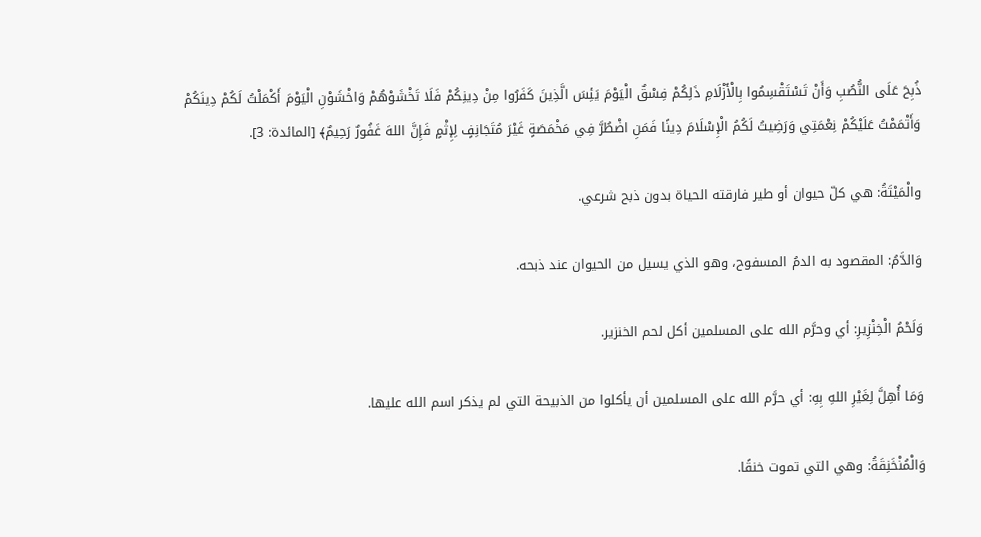ذُبِحَ عَلَى النُّصُبِ وَأَنْ تَسْتَقْسِمُوا بِالْأَزْلَامِ ذَلِكُمْ فِسْقٌ الْيَوْمَ يَئِسَ الَّذِينَ كَفَرُوا مِنْ دِينِكُمْ فَلَا تَخْشَوْهُمْ وَاخْشَوْنِ الْيَوْمَ أَكْمَلْتُ لَكُمْ دِينَكُمْ وَأَتْمَمْتُ عَلَيْكُمْ نِعْمَتِي وَرَضِيتُ لَكُمُ الْإِسْلَامَ دِينًا فَمَنِ اضْطُرَّ فِي مَخْمَصَةٍ غَيْرَ مُتَجَانِفٍ لِإِثْمٍ فَإِنَّ اللهَ غَفُورٌ رَحِيمٌ﴾ [المائدة: 3].

والْمَيْتَةُ: هي كلّ حيوان أو طير فارقته الحياة بدون ذبح شرعي.

وَالدَّمُ: المقصود به الدمُ المسفوح، وهو الذي يسيل من الحيوان عند ذبحه.

وَلَحْمُ الْخِنْزِيرِ: أي وحرَّم الله على المسلمين أكل لحم الخنزير.

وَمَا أُهِلَّ لِغَيْرِ اللهِ بِهِ: أي حرَّم الله على المسلمين أن يأكلوا من الذبيحة التي لم يذكر اسم الله عليها.

وَالْمُنْخَنِقَةُ: وهي التي تموت خنقًا.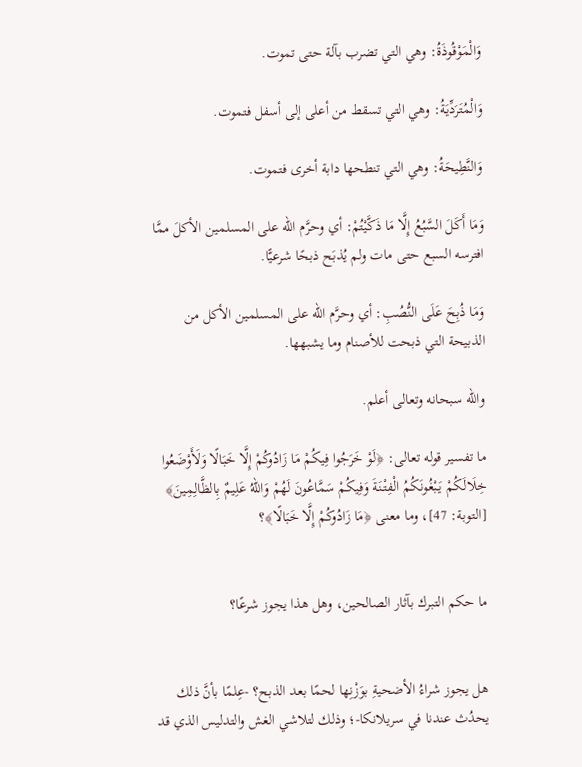وَالْمَوْقُوذَةُ: وهي التي تضرب بآلة حتى تموت.

وَالْمُتَرَدِّيَةُ: وهي التي تسقط من أعلى إلى أسفل فتموت.

وَالنَّطِيحَةُ: وهي التي تنطحها دابة أخرى فتموت.

وَمَا أَكَلَ السَّبُعُ إِلَّا مَا ذَكَّيْتُمْ: أي وحرَّم الله على المسلمين الأكلَ ممَّا افترسه السبع حتى مات ولم يُذبَح ذبحًا شرعيًّا.

وَمَا ذُبِحَ عَلَى النُّصُبِ: أي وحرَّم الله على المسلمين الأكل من الذبيحة التي ذبحت للأصنام وما يشبهها.

والله سبحانه وتعالى أعلم.

ما تفسير قوله تعالى: ﴿لَوْ خَرَجُوا فِيكُمْ مَا زَادُوكُمْ إِلَّا خَبَالًا وَلَأَوْضَعُوا خِلَالَكُمْ يَبْغُونَكُمُ الْفِتْنَةَ وَفِيكُمْ سَمَّاعُونَ لَهُمْ وَاللهُ عَلِيمٌ بِالظَّالِمِينَ﴾ [التوبة: 47]، وما معنى ﴿مَا زَادُوكُمْ إِلَّا خَبَالًا﴾؟


ما حكم التبرك بآثار الصالحين، وهل هذا يجوز شرعًا؟


هل يجوز شراءُ الأضحيةِ بوَزْنِها لحمًا بعد الذبح؟ -عِلمًا بأنَّ ذلك يحدُث عندنا في سريلانكا-؛ وذلك لتلاشي الغش والتدليس الذي قد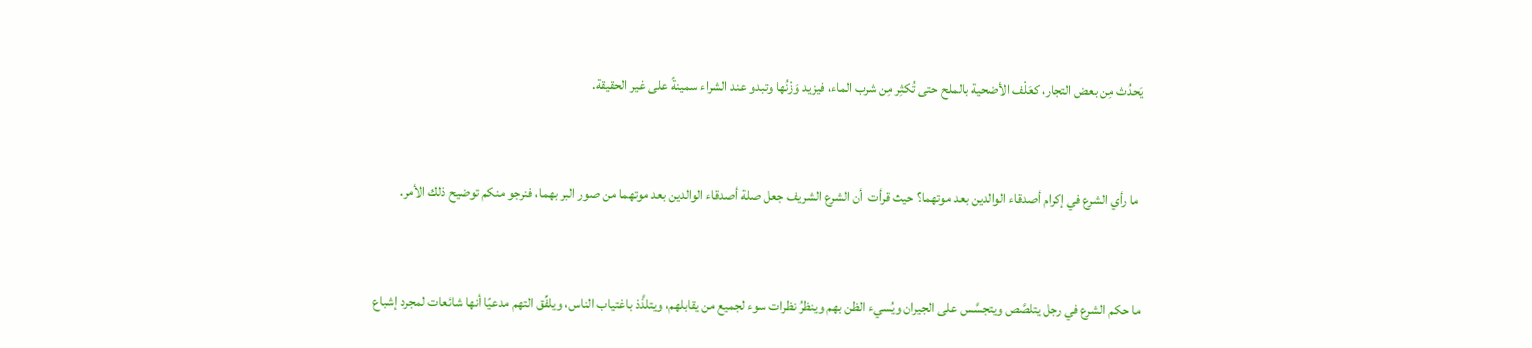يَحدُث مِن بعض التجار، كعَلْف الأضحية بالملح حتى تُكثِر مِن شرب الماء، فيزيد وَزْنُها وتبدو عند الشراء سمينةً على غير الحقيقة.


 ما رأي الشرع في إكرام أصدقاء الوالدين بعد موتهما؟ حيث قرأت  أن الشرع الشريف جعل صلة أصدقاء الوالدين بعد موتهما من صور البر بهما، فنرجو منكم توضيح ذلك الأمر.


ما حكم الشرع في رجل يتلصَّص ويتجسَّس على الجيران ويُسيء الظن بهم وينظرُ نظرات سوء لجميع من يقابلهم، ويتلذَّذ باغتياب الناس، ويلفِّق التهم مدعيًا أنها شائعات لمجرد إشباع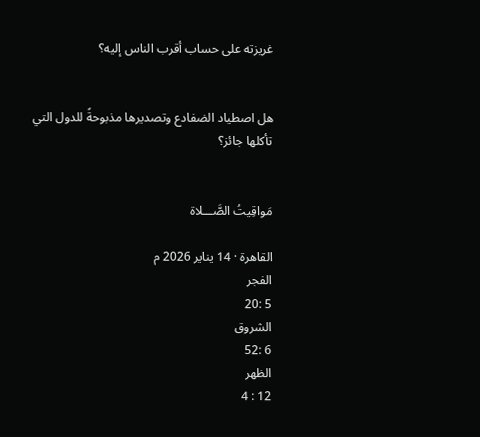غريزته على حساب أقرب الناس إليه؟


هل اصطياد الضفادع وتصديرها مذبوحةً للدول التي تأكلها جائز؟


مَواقِيتُ الصَّـــلاة

القاهرة · 14 يناير 2026 م
الفجر
5 :20
الشروق
6 :52
الظهر
12 : 4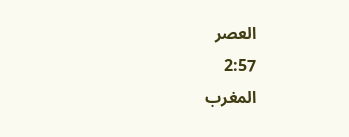العصر
2:57
المغرب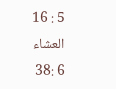5 : 16
العشاء
6 :38